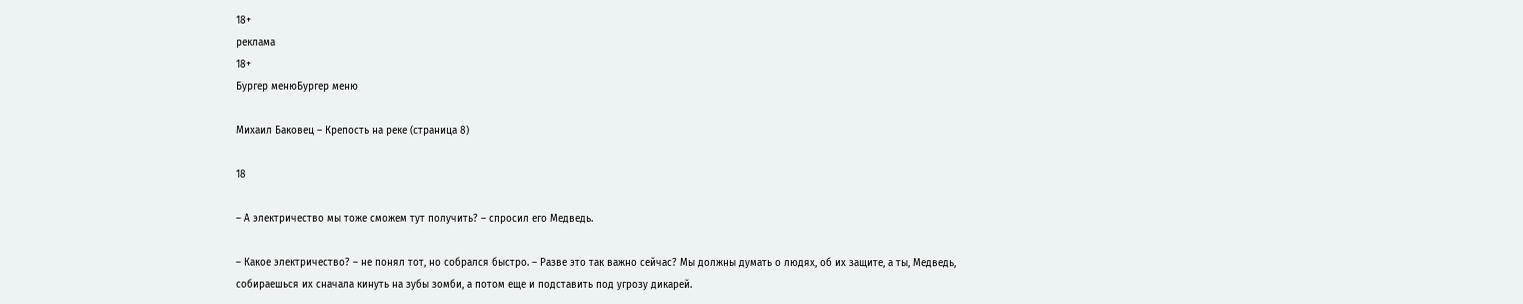18+
реклама
18+
Бургер менюБургер меню

Михаил Баковец – Крепость на реке (страница 8)

18

– А электричество мы тоже сможем тут получить? – спросил его Медведь.

– Какое электричество? – не понял тот, но собрался быстро. – Разве это так важно сейчас? Мы должны думать о людях, об их защите, а ты, Медведь, собираешься их сначала кинуть на зубы зомби, а потом еще и подставить под угрозу дикарей.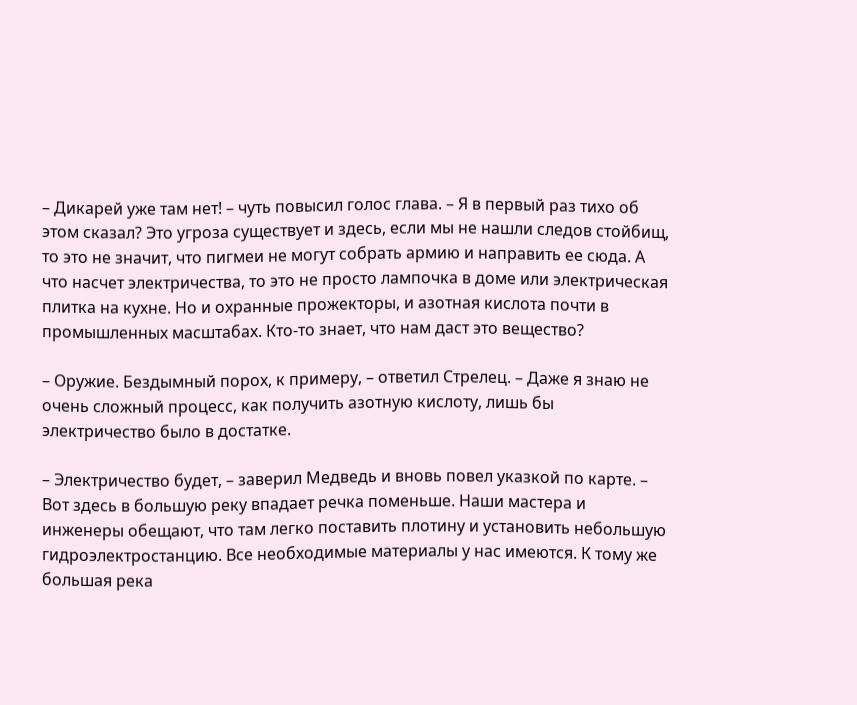– Дикарей уже там нет! – чуть повысил голос глава. – Я в первый раз тихо об этом сказал? Это угроза существует и здесь, если мы не нашли следов стойбищ, то это не значит, что пигмеи не могут собрать армию и направить ее сюда. А что насчет электричества, то это не просто лампочка в доме или электрическая плитка на кухне. Но и охранные прожекторы, и азотная кислота почти в промышленных масштабах. Кто-то знает, что нам даст это вещество?

– Оружие. Бездымный порох, к примеру, – ответил Стрелец. – Даже я знаю не очень сложный процесс, как получить азотную кислоту, лишь бы электричество было в достатке.

– Электричество будет, – заверил Медведь и вновь повел указкой по карте. – Вот здесь в большую реку впадает речка поменьше. Наши мастера и инженеры обещают, что там легко поставить плотину и установить небольшую гидроэлектростанцию. Все необходимые материалы у нас имеются. К тому же большая река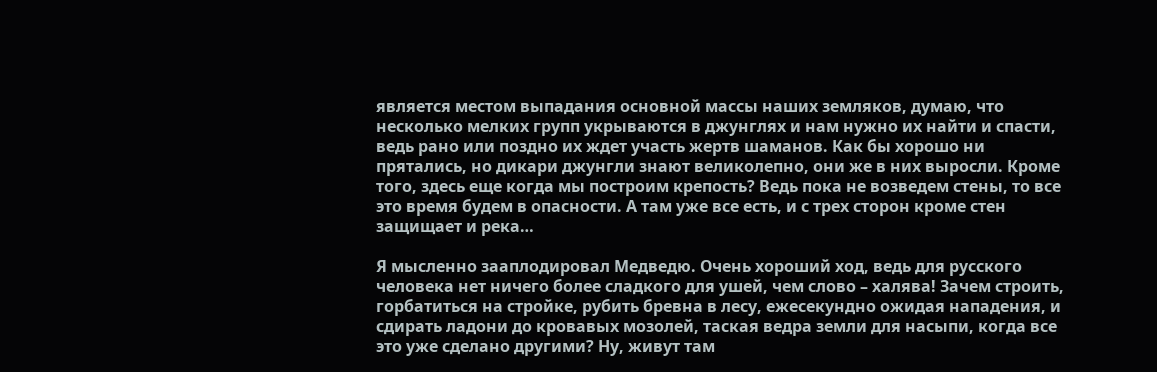является местом выпадания основной массы наших земляков, думаю, что несколько мелких групп укрываются в джунглях и нам нужно их найти и спасти, ведь рано или поздно их ждет участь жертв шаманов. Как бы хорошо ни прятались, но дикари джунгли знают великолепно, они же в них выросли. Кроме того, здесь еще когда мы построим крепость? Ведь пока не возведем стены, то все это время будем в опасности. А там уже все есть, и с трех сторон кроме стен защищает и река…

Я мысленно зааплодировал Медведю. Очень хороший ход, ведь для русского человека нет ничего более сладкого для ушей, чем слово – халява! Зачем строить, горбатиться на стройке, рубить бревна в лесу, ежесекундно ожидая нападения, и сдирать ладони до кровавых мозолей, таская ведра земли для насыпи, когда все это уже сделано другими? Ну, живут там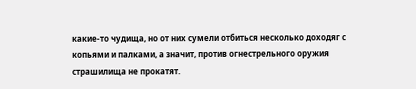какие-то чудища, но от них сумели отбиться несколько доходяг с копьями и палками, а значит, против огнестрельного оружия страшилища не прокатят.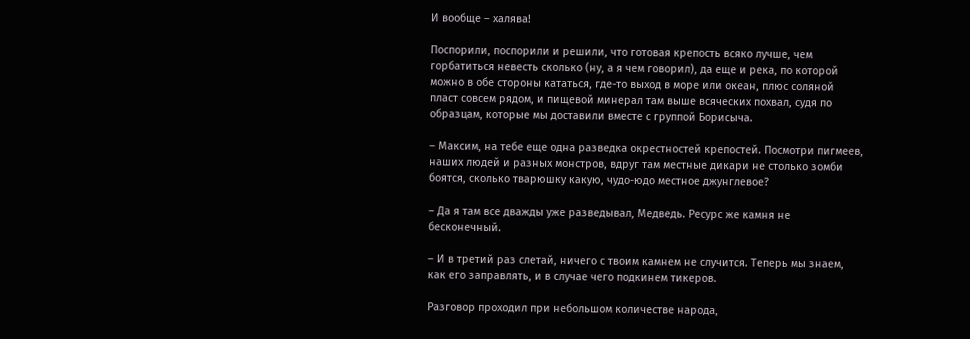И вообще – халява!

Поспорили, поспорили и решили, что готовая крепость всяко лучше, чем горбатиться невесть сколько (ну, а я чем говорил), да еще и река, по которой можно в обе стороны кататься, где-то выход в море или океан, плюс соляной пласт совсем рядом, и пищевой минерал там выше всяческих похвал, судя по образцам, которые мы доставили вместе с группой Борисыча.

– Максим, на тебе еще одна разведка окрестностей крепостей. Посмотри пигмеев, наших людей и разных монстров, вдруг там местные дикари не столько зомби боятся, сколько тварюшку какую, чудо-юдо местное джунглевое?

– Да я там все дважды уже разведывал, Медведь. Ресурс же камня не бесконечный.

– И в третий раз слетай, ничего с твоим камнем не случится. Теперь мы знаем, как его заправлять, и в случае чего подкинем тикеров.

Разговор проходил при небольшом количестве народа,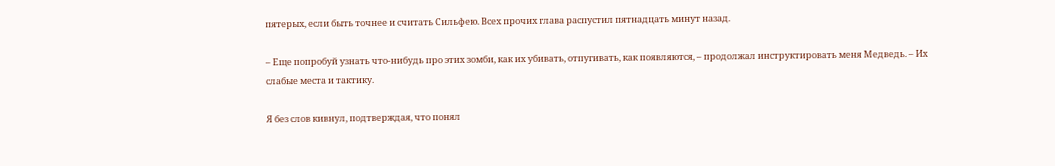пятерых, если быть точнее и считать Сильфею. Всех прочих глава распустил пятнадцать минут назад.

– Еще попробуй узнать что-нибудь про этих зомби, как их убивать, отпугивать, как появляются, – продолжал инструктировать меня Медведь. – Их слабые места и тактику.

Я без слов кивнул, подтверждая, что понял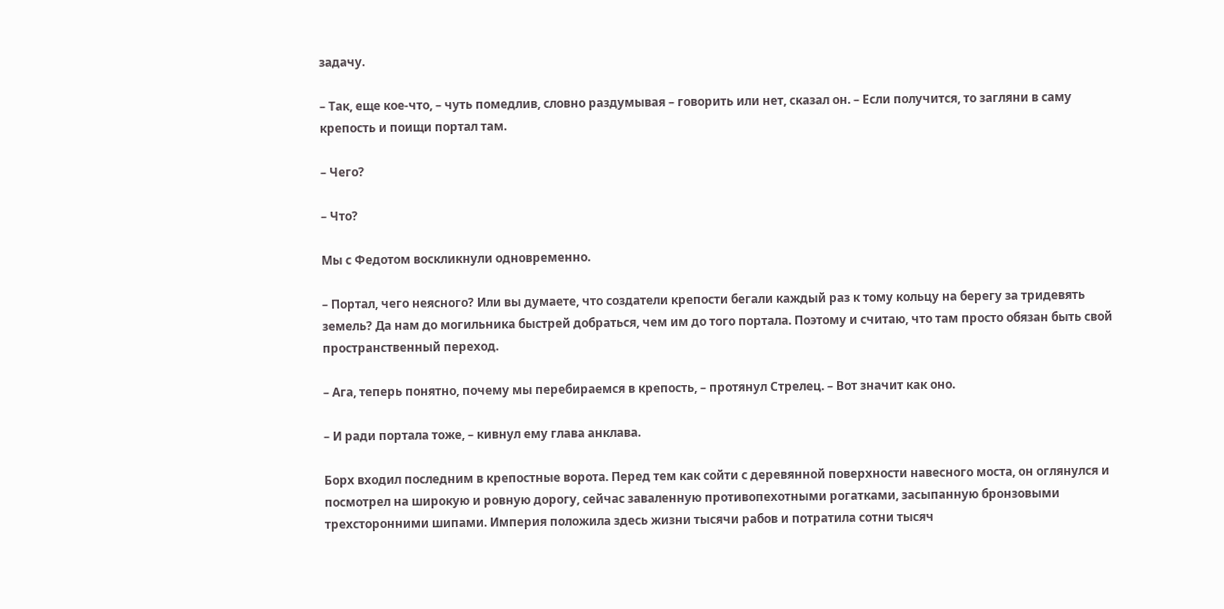задачу.

– Так, еще кое-что, – чуть помедлив, словно раздумывая – говорить или нет, сказал он. – Если получится, то загляни в саму крепость и поищи портал там.

– Чего?

– Что?

Мы с Федотом воскликнули одновременно.

– Портал, чего неясного? Или вы думаете, что создатели крепости бегали каждый раз к тому кольцу на берегу за тридевять земель? Да нам до могильника быстрей добраться, чем им до того портала. Поэтому и считаю, что там просто обязан быть свой пространственный переход.

– Ага, теперь понятно, почему мы перебираемся в крепость, – протянул Стрелец. – Вот значит как оно.

– И ради портала тоже, – кивнул ему глава анклава.

Борх входил последним в крепостные ворота. Перед тем как сойти с деревянной поверхности навесного моста, он оглянулся и посмотрел на широкую и ровную дорогу, сейчас заваленную противопехотными рогатками, засыпанную бронзовыми трехсторонними шипами. Империя положила здесь жизни тысячи рабов и потратила сотни тысяч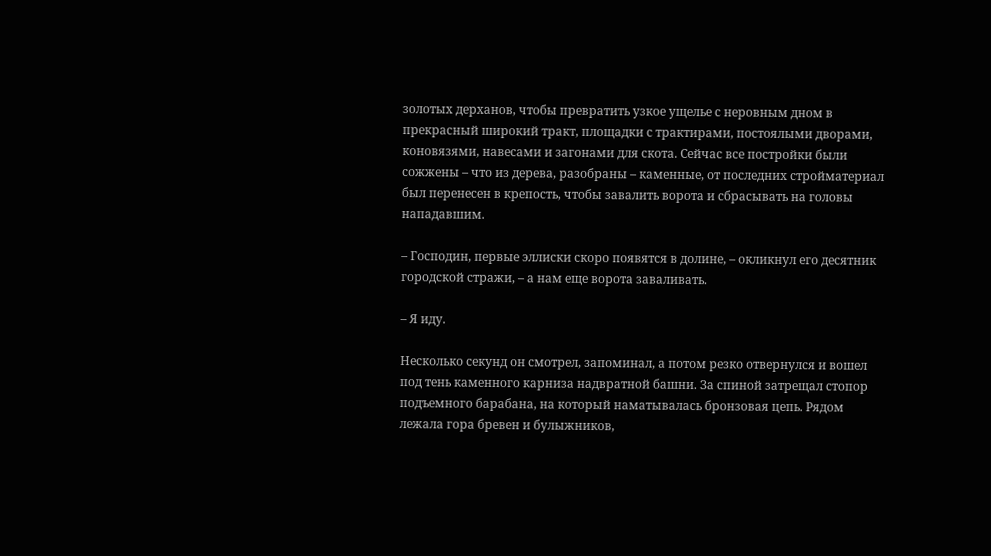золотых дерханов, чтобы превратить узкое ущелье с неровным дном в прекрасный широкий тракт, площадки с трактирами, постоялыми дворами, коновязями, навесами и загонами для скота. Сейчас все постройки были сожжены – что из дерева, разобраны – каменные, от последних стройматериал был перенесен в крепость, чтобы завалить ворота и сбрасывать на головы нападавшим.

– Господин, первые эллиски скоро появятся в долине, – окликнул его десятник городской стражи, – а нам еще ворота заваливать.

– Я иду.

Несколько секунд он смотрел, запоминал, а потом резко отвернулся и вошел под тень каменного карниза надвратной башни. За спиной затрещал стопор подъемного барабана, на который наматывалась бронзовая цепь. Рядом лежала гора бревен и булыжников,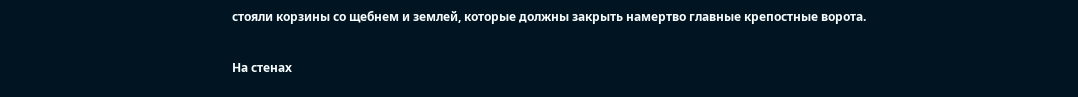стояли корзины со щебнем и землей, которые должны закрыть намертво главные крепостные ворота.

На стенах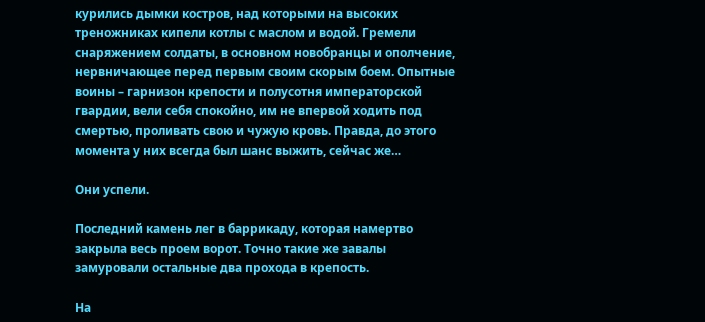курились дымки костров, над которыми на высоких треножниках кипели котлы с маслом и водой. Гремели снаряжением солдаты, в основном новобранцы и ополчение, нервничающее перед первым своим скорым боем. Опытные воины – гарнизон крепости и полусотня императорской гвардии, вели себя спокойно, им не впервой ходить под смертью, проливать свою и чужую кровь. Правда, до этого момента у них всегда был шанс выжить, сейчас же…

Они успели.

Последний камень лег в баррикаду, которая намертво закрыла весь проем ворот. Точно такие же завалы замуровали остальные два прохода в крепость.

На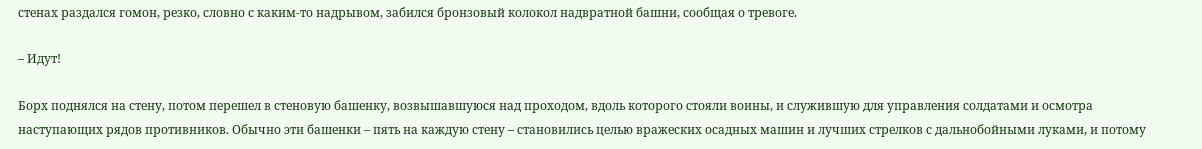стенах раздался гомон, резко, словно с каким-то надрывом, забился бронзовый колокол надвратной башни, сообщая о тревоге.

– Идут!

Борх поднялся на стену, потом перешел в стеновую башенку, возвышавшуюся над проходом, вдоль которого стояли воины, и служившую для управления солдатами и осмотра наступающих рядов противников. Обычно эти башенки – пять на каждую стену – становились целью вражеских осадных машин и лучших стрелков с дальнобойными луками, и потому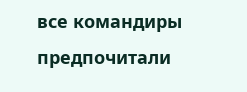все командиры предпочитали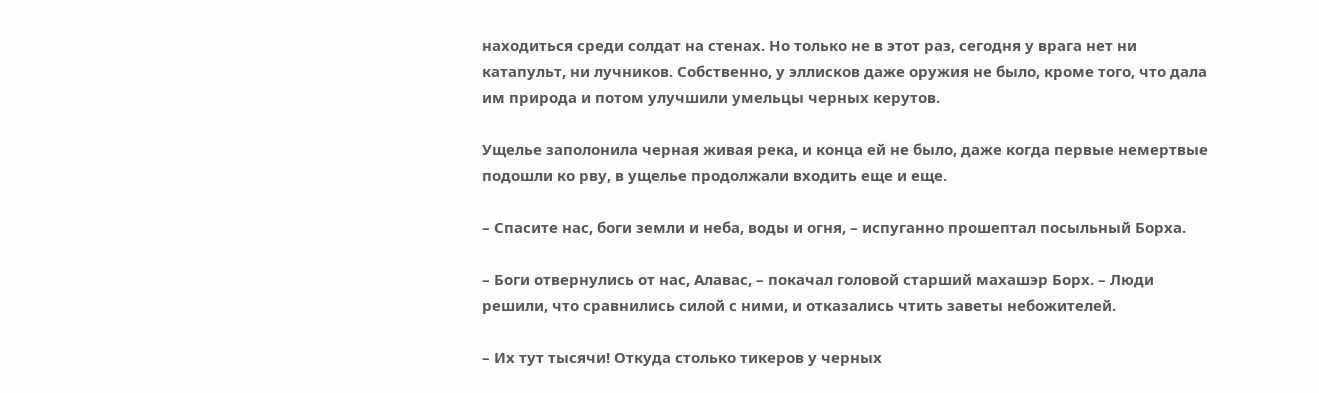находиться среди солдат на стенах. Но только не в этот раз, сегодня у врага нет ни катапульт, ни лучников. Собственно, у эллисков даже оружия не было, кроме того, что дала им природа и потом улучшили умельцы черных керутов.

Ущелье заполонила черная живая река, и конца ей не было, даже когда первые немертвые подошли ко рву, в ущелье продолжали входить еще и еще.

– Спасите нас, боги земли и неба, воды и огня, – испуганно прошептал посыльный Борха.

– Боги отвернулись от нас, Алавас, – покачал головой старший махашэр Борх. – Люди решили, что сравнились силой с ними, и отказались чтить заветы небожителей.

– Их тут тысячи! Откуда столько тикеров у черных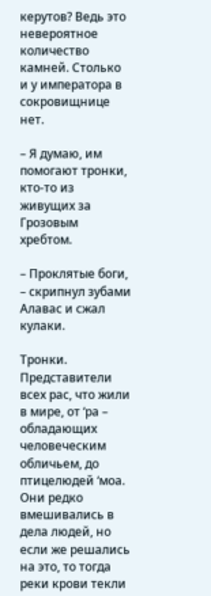керутов? Ведь это невероятное количество камней. Столько и у императора в сокровищнице нет.

– Я думаю, им помогают тронки, кто-то из живущих за Грозовым хребтом.

– Проклятые боги, – скрипнул зубами Алавас и сжал кулаки.

Тронки. Представители всех рас, что жили в мире, от ‘ра – обладающих человеческим обличьем, до птицелюдей ‘моа. Они редко вмешивались в дела людей, но если же решались на это, то тогда реки крови текли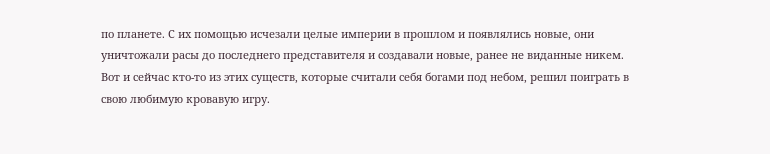по планете. С их помощью исчезали целые империи в прошлом и появлялись новые, они уничтожали расы до последнего представителя и создавали новые, ранее не виданные никем. Вот и сейчас кто-то из этих существ, которые считали себя богами под небом, решил поиграть в свою любимую кровавую игру.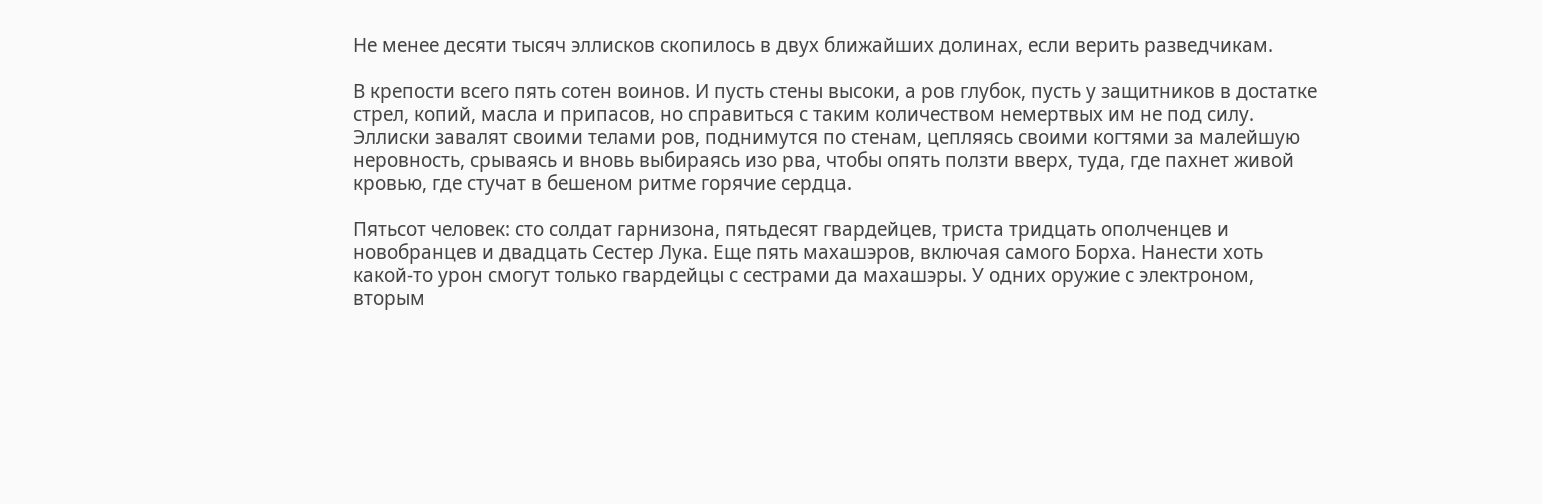Не менее десяти тысяч эллисков скопилось в двух ближайших долинах, если верить разведчикам.

В крепости всего пять сотен воинов. И пусть стены высоки, а ров глубок, пусть у защитников в достатке стрел, копий, масла и припасов, но справиться с таким количеством немертвых им не под силу. Эллиски завалят своими телами ров, поднимутся по стенам, цепляясь своими когтями за малейшую неровность, срываясь и вновь выбираясь изо рва, чтобы опять ползти вверх, туда, где пахнет живой кровью, где стучат в бешеном ритме горячие сердца.

Пятьсот человек: сто солдат гарнизона, пятьдесят гвардейцев, триста тридцать ополченцев и новобранцев и двадцать Сестер Лука. Еще пять махашэров, включая самого Борха. Нанести хоть какой-то урон смогут только гвардейцы с сестрами да махашэры. У одних оружие с электроном, вторым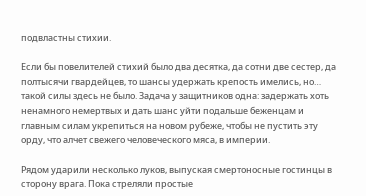подвластны стихии.

Если бы повелителей стихий было два десятка, да сотни две сестер, да полтысячи гвардейцев, то шансы удержать крепость имелись, но… такой силы здесь не было. Задача у защитников одна: задержать хоть ненамного немертвых и дать шанс уйти подальше беженцам и главным силам укрепиться на новом рубеже, чтобы не пустить эту орду, что алчет свежего человеческого мяса, в империи.

Рядом ударили несколько луков, выпуская смертоносные гостинцы в сторону врага. Пока стреляли простые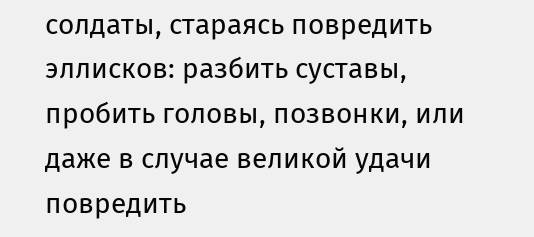солдаты, стараясь повредить эллисков: разбить суставы, пробить головы, позвонки, или даже в случае великой удачи повредить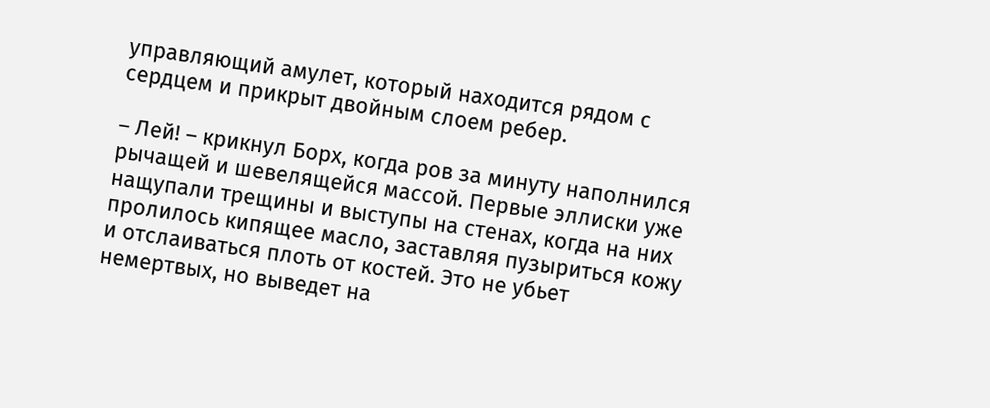управляющий амулет, который находится рядом с сердцем и прикрыт двойным слоем ребер.

– Лей! – крикнул Борх, когда ров за минуту наполнился рычащей и шевелящейся массой. Первые эллиски уже нащупали трещины и выступы на стенах, когда на них пролилось кипящее масло, заставляя пузыриться кожу и отслаиваться плоть от костей. Это не убьет немертвых, но выведет на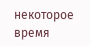некоторое время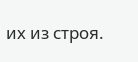их из строя.